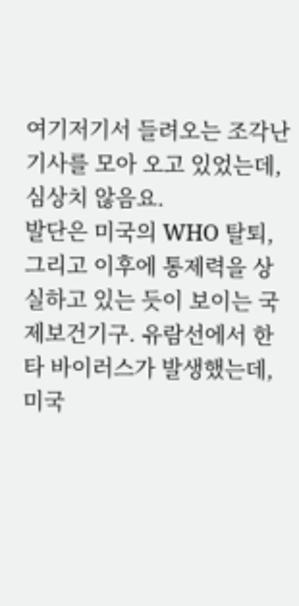여기저기서 들려오는 조각난 기사를 모아 오고 있었는데, 심상치 않음요.
발단은 미국의 WHO 탈퇴, 그리고 이후에 통제력을 상실하고 있는 듯이 보이는 국제보건기구. 유람선에서 한타 바이러스가 발생했는데, 미국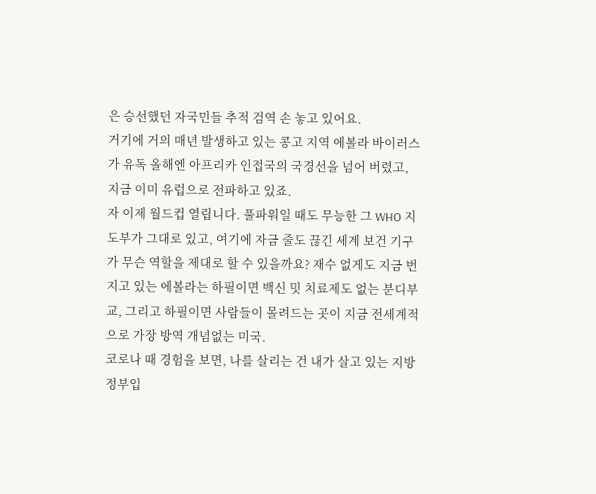은 승선했던 자국민들 추적 검역 손 놓고 있어요.
거기에 거의 매년 발생하고 있는 콩고 지역 에볼라 바이러스가 유독 올해엔 아프리카 인접국의 국경선을 넘어 버렸고, 지금 이미 유럽으로 전파하고 있죠.
자 이제 월드컵 열립니다. 풀파워일 때도 무능한 그 WHO 지도부가 그대로 있고, 여기에 자금 줄도 끊긴 세계 보건 기구가 무슨 역할을 제대로 할 수 있을까요? 재수 없게도 지금 번지고 있는 에볼라는 하필이면 백신 밋 치료제도 없는 분디부교, 그리고 하필이면 사람들이 몰려드는 곳이 지금 전세계적으로 가장 방역 개념없는 미국.
코로나 때 경험을 보면, 나를 살리는 건 내가 살고 있는 지방정부입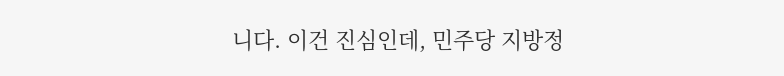니다. 이건 진심인데, 민주당 지방정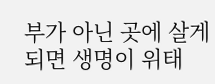부가 아닌 곳에 살게 되면 생명이 위태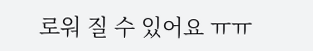로워 질 수 있어요 ㅠㅠ